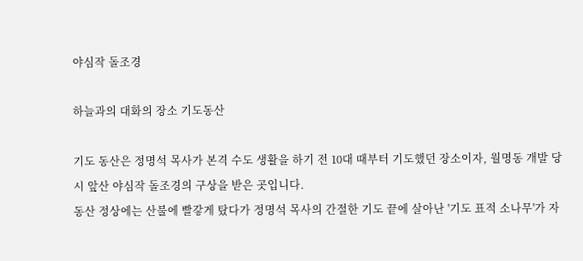야심작 돌조경

하늘과의 대화의 장소 기도동산

기도 동산은 정명석 목사가 본격 수도 생활을 하기 전 10대 때부터 기도했던 장소이자, 월명동 개발 당시 앞산 야심작 돌조경의 구상을 받은 곳입니다.
동산 정상에는 산불에 빨갛게 탔다가 정명석 목사의 간절한 기도 끝에 살아난 '기도 표적 소나무'가 자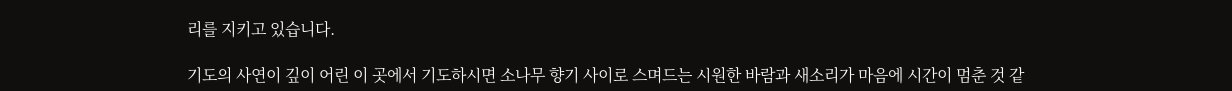리를 지키고 있습니다.

기도의 사연이 깊이 어린 이 곳에서 기도하시면 소나무 향기 사이로 스며드는 시원한 바람과 새소리가 마음에 시간이 멈춘 것 같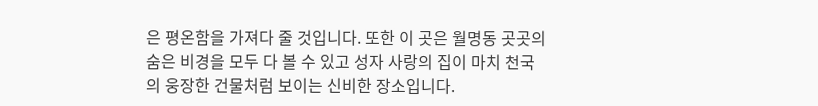은 평온함을 가져다 줄 것입니다. 또한 이 곳은 월명동 곳곳의 숨은 비경을 모두 다 볼 수 있고 성자 사랑의 집이 마치 천국의 웅장한 건물처럼 보이는 신비한 장소입니다.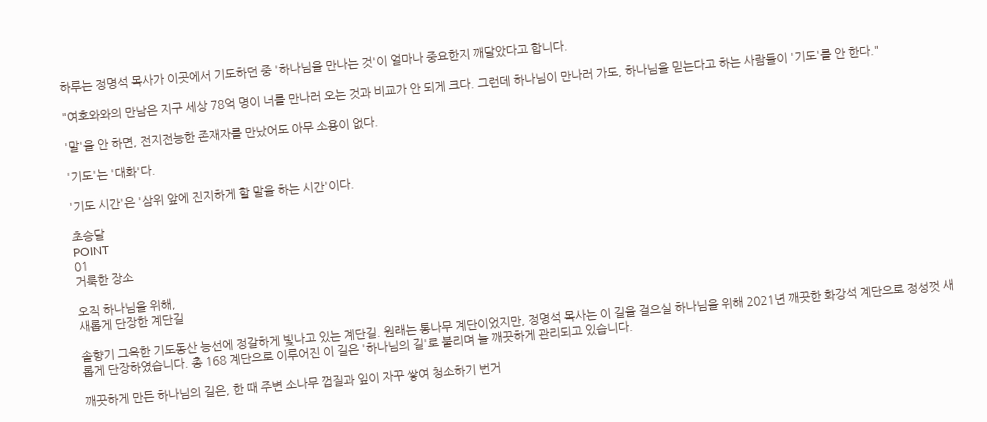하루는 정명석 목사가 이곳에서 기도하던 중 '하나님을 만나는 것'이 얼마나 중요한지 깨달았다고 합니다.

"여호와와의 만남은 지구 세상 78억 명이 너를 만나러 오는 것과 비교가 안 되게 크다. 그런데 하나님이 만나러 가도, 하나님을 믿는다고 하는 사람들이 '기도'를 안 한다."

'말'을 안 하면, 전지전능한 존재자를 만났어도 아무 소용이 없다.

'기도'는 '대화'다.

'기도 시간'은 '삼위 앞에 진지하게 할 말을 하는 시간'이다.

초승달
POINT
01
거룩한 장소

오직 하나님을 위해,
새롭게 단장한 계단길

솔향기 그윽한 기도동산 능선에 정갈하게 빛나고 있는 계단길. 원래는 통나무 계단이었지만, 정명석 목사는 이 길을 걸으실 하나님을 위해 2021년 깨끗한 화강석 계단으로 정성껏 새롭게 단장하였습니다. 총 168 계단으로 이루어진 이 길은 '하나님의 길'로 불리며 늘 깨끗하게 관리되고 있습니다.

깨끗하게 만든 하나님의 길은, 한 때 주변 소나무 껍질과 잎이 자꾸 쌓여 청소하기 번거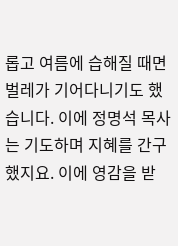롭고 여름에 습해질 때면 벌레가 기어다니기도 했습니다. 이에 정명석 목사는 기도하며 지혜를 간구했지요. 이에 영감을 받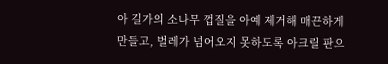아 길가의 소나무 껍질을 아예 제거해 매끈하게 만들고, 벌레가 넘어오지 못하도록 아크릴 판으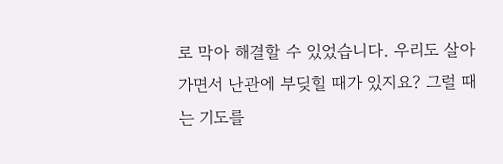로 막아 해결할 수 있었습니다. 우리도 살아가면서 난관에 부딪힐 때가 있지요? 그럴 때는 기도를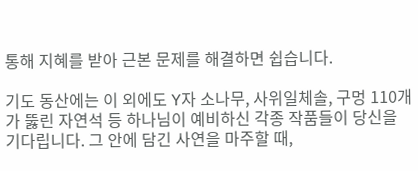통해 지혜를 받아 근본 문제를 해결하면 쉽습니다.

기도 동산에는 이 외에도 Y자 소나무, 사위일체솔, 구멍 110개가 뚫린 자연석 등 하나님이 예비하신 각종 작품들이 당신을 기다립니다. 그 안에 담긴 사연을 마주할 때,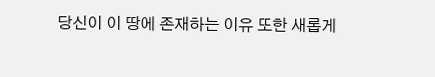당신이 이 땅에 존재하는 이유 또한 새롭게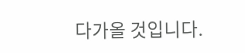다가올 것입니다.